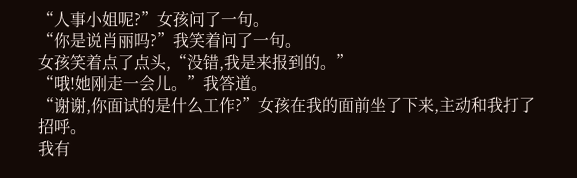“人事小姐呢?”女孩问了一句。
“你是说肖丽吗?”我笑着问了一句。
女孩笑着点了点头,“没错,我是来报到的。”
“哦!她刚走一会儿。”我答道。
“谢谢,你面试的是什么工作?”女孩在我的面前坐了下来,主动和我打了招呼。
我有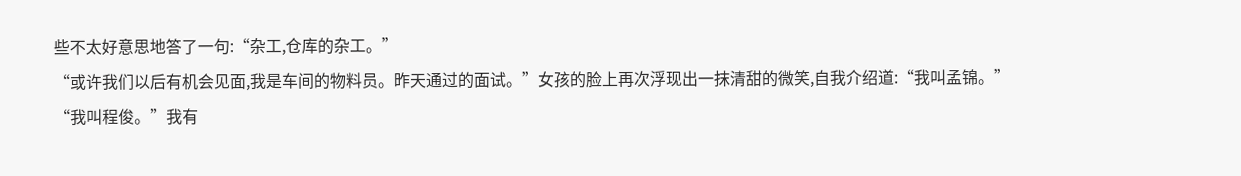些不太好意思地答了一句:“杂工,仓库的杂工。”
“或许我们以后有机会见面,我是车间的物料员。昨天通过的面试。”女孩的脸上再次浮现出一抹清甜的微笑,自我介绍道:“我叫孟锦。”
“我叫程俊。”我有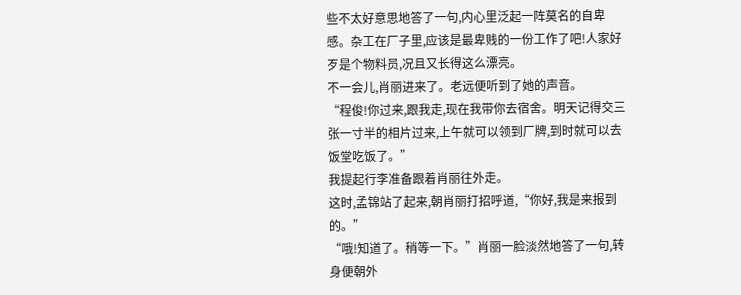些不太好意思地答了一句,内心里泛起一阵莫名的自卑感。杂工在厂子里,应该是最卑贱的一份工作了吧!人家好歹是个物料员,况且又长得这么漂亮。
不一会儿,肖丽进来了。老远便听到了她的声音。
“程俊!你过来,跟我走,现在我带你去宿舍。明天记得交三张一寸半的相片过来,上午就可以领到厂牌,到时就可以去饭堂吃饭了。”
我提起行李准备跟着肖丽往外走。
这时,孟锦站了起来,朝肖丽打招呼道,“你好,我是来报到的。”
“哦!知道了。稍等一下。”肖丽一脸淡然地答了一句,转身便朝外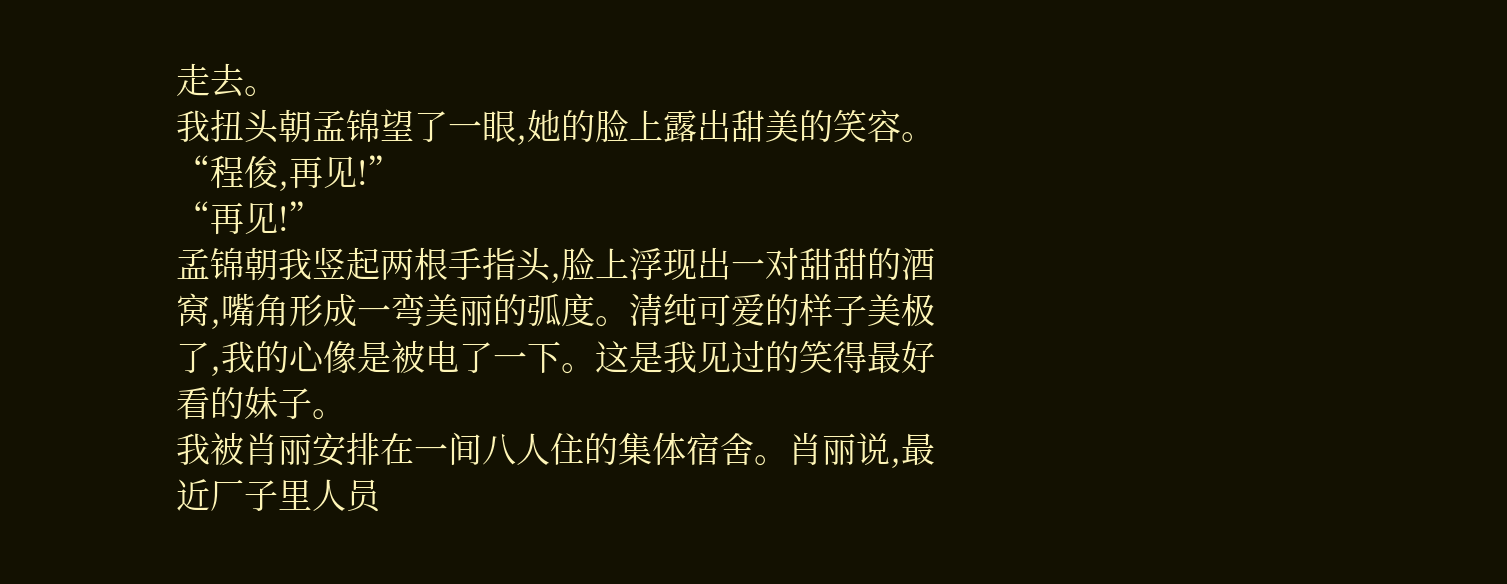走去。
我扭头朝孟锦望了一眼,她的脸上露出甜美的笑容。
“程俊,再见!”
“再见!”
孟锦朝我竖起两根手指头,脸上浮现出一对甜甜的酒窝,嘴角形成一弯美丽的弧度。清纯可爱的样子美极了,我的心像是被电了一下。这是我见过的笑得最好看的妹子。
我被肖丽安排在一间八人住的集体宿舍。肖丽说,最近厂子里人员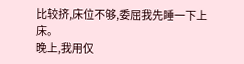比较挤,床位不够,委屈我先睡一下上床。
晚上,我用仅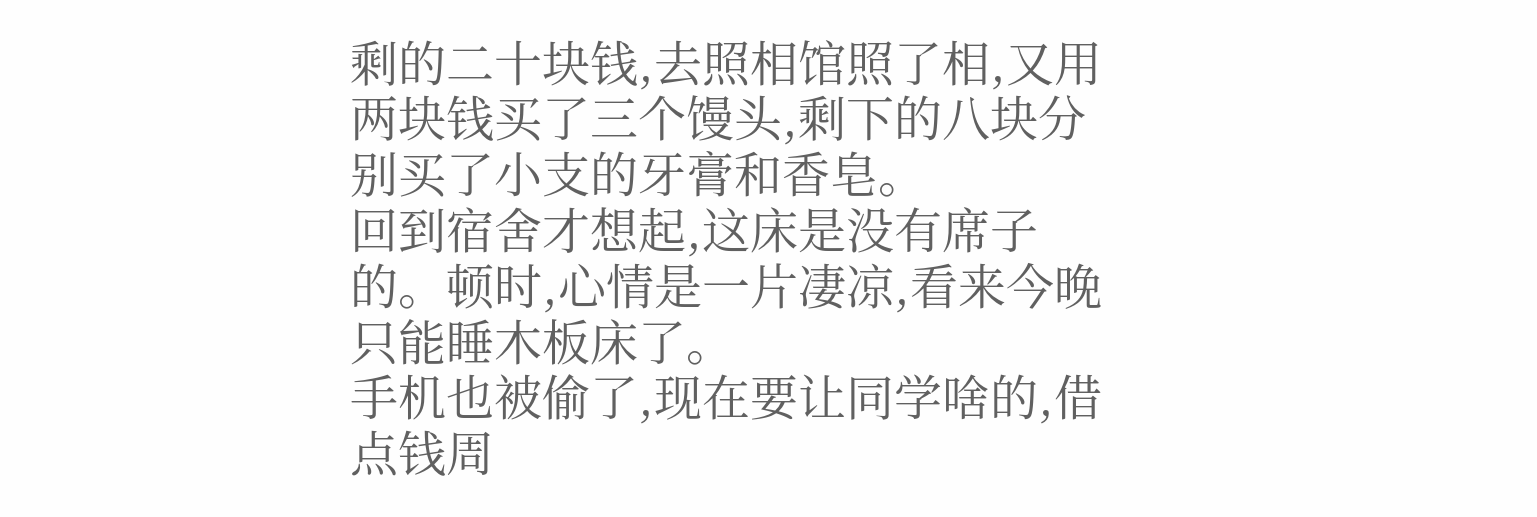剩的二十块钱,去照相馆照了相,又用两块钱买了三个馒头,剩下的八块分别买了小支的牙膏和香皂。
回到宿舍才想起,这床是没有席子的。顿时,心情是一片凄凉,看来今晚只能睡木板床了。
手机也被偷了,现在要让同学啥的,借点钱周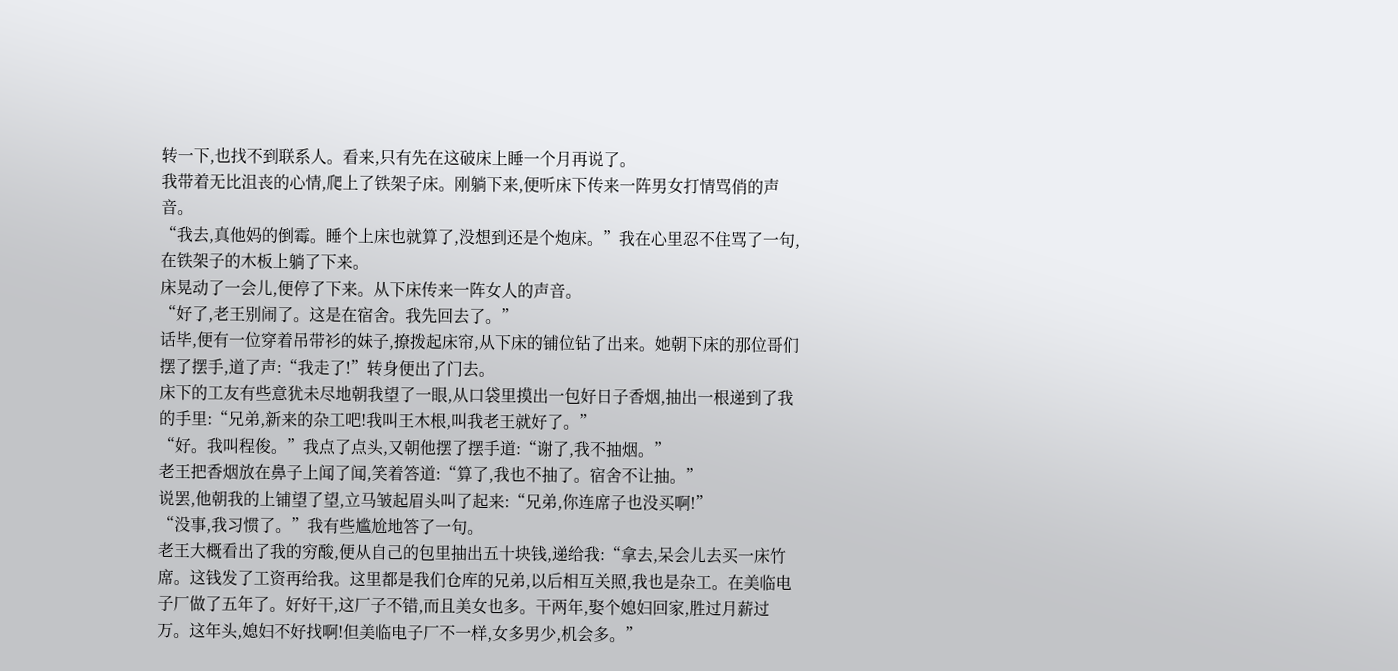转一下,也找不到联系人。看来,只有先在这破床上睡一个月再说了。
我带着无比沮丧的心情,爬上了铁架子床。刚躺下来,便听床下传来一阵男女打情骂俏的声音。
“我去,真他妈的倒霉。睡个上床也就算了,没想到还是个炮床。”我在心里忍不住骂了一句,在铁架子的木板上躺了下来。
床晃动了一会儿,便停了下来。从下床传来一阵女人的声音。
“好了,老王别闹了。这是在宿舍。我先回去了。”
话毕,便有一位穿着吊带衫的妹子,撩拨起床帘,从下床的铺位钻了出来。她朝下床的那位哥们摆了摆手,道了声:“我走了!”转身便出了门去。
床下的工友有些意犹未尽地朝我望了一眼,从口袋里摸出一包好日子香烟,抽出一根递到了我的手里:“兄弟,新来的杂工吧!我叫王木根,叫我老王就好了。”
“好。我叫程俊。”我点了点头,又朝他摆了摆手道:“谢了,我不抽烟。”
老王把香烟放在鼻子上闻了闻,笑着答道:“算了,我也不抽了。宿舍不让抽。”
说罢,他朝我的上铺望了望,立马皱起眉头叫了起来:“兄弟,你连席子也没买啊!”
“没事,我习惯了。”我有些尴尬地答了一句。
老王大概看出了我的穷酸,便从自己的包里抽出五十块钱,递给我:“拿去,呆会儿去买一床竹席。这钱发了工资再给我。这里都是我们仓库的兄弟,以后相互关照,我也是杂工。在美临电子厂做了五年了。好好干,这厂子不错,而且美女也多。干两年,娶个媳妇回家,胜过月薪过万。这年头,媳妇不好找啊!但美临电子厂不一样,女多男少,机会多。”